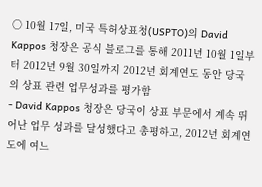〇 10월 17일, 미국 특허상표청(USPTO)의 David Kappos 청장은 공식 블로그를 통해 2011년 10월 1일부터 2012년 9월 30일까지 2012년 회계연도 동안 당국의 상표 관련 업무성과를 평가함
- David Kappos 청장은 당국이 상표 부문에서 계속 뛰어난 업무 성과를 달성했다고 총평하고, 2012년 회계연도에 여느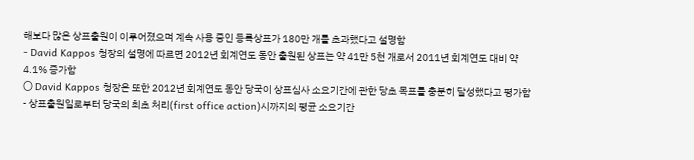해보다 많은 상표출원이 이루어졌으며 계속 사용 중인 등록상표가 180만 개를 초과했다고 설명함
- David Kappos 청장의 설명에 따르면 2012년 회계연도 동안 출원된 상표는 약 41만 5천 개로서 2011년 회계연도 대비 약 4.1% 증가함
〇 David Kappos 청장은 또한 2012년 회계연도 동안 당국이 상표심사 소요기간에 관한 당초 목표를 충분히 달성했다고 평가함
- 상표출원일로부터 당국의 최초 처리(first office action)시까지의 평균 소요기간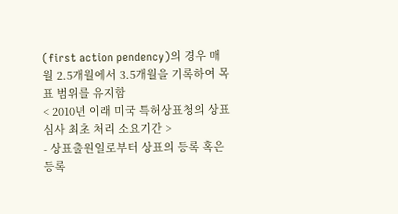(first action pendency)의 경우 매월 2.5개월에서 3.5개월을 기록하여 목표 범위를 유지함
< 2010년 이래 미국 특허상표청의 상표심사 최초 처리 소요기간 >
- 상표출원일로부터 상표의 등록 혹은 등록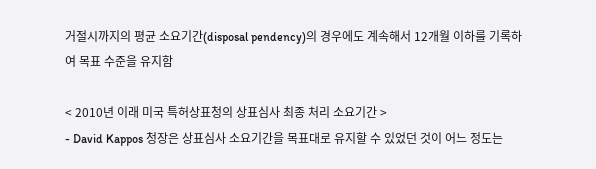거절시까지의 평균 소요기간(disposal pendency)의 경우에도 계속해서 12개월 이하를 기록하여 목표 수준을 유지함

< 2010년 이래 미국 특허상표청의 상표심사 최종 처리 소요기간 >
- David Kappos 청장은 상표심사 소요기간을 목표대로 유지할 수 있었던 것이 어느 정도는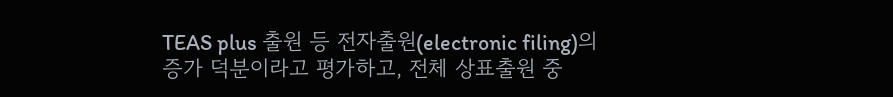TEAS plus 출원 등 전자출원(electronic filing)의 증가 덕분이라고 평가하고, 전체 상표출원 중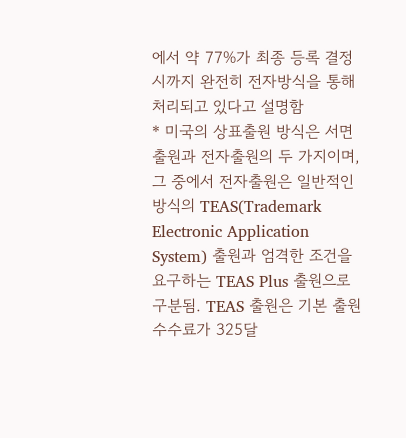에서 약 77%가 최종 등록 결정시까지 완전히 전자방식을 통해 처리되고 있다고 설명함
* 미국의 상표출원 방식은 서면출원과 전자출원의 두 가지이며, 그 중에서 전자출원은 일반적인 방식의 TEAS(Trademark Electronic Application System) 출원과 엄격한 조건을 요구하는 TEAS Plus 출원으로 구분됨. TEAS 출원은 기본 출원 수수료가 325달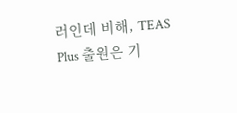러인데 비해, TEAS Plus 출원은 기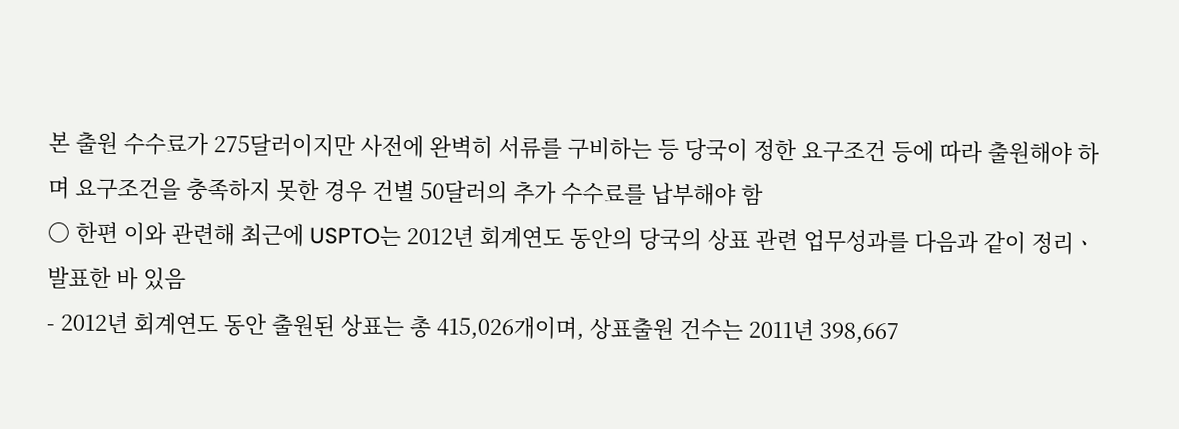본 출원 수수료가 275달러이지만 사전에 완벽히 서류를 구비하는 등 당국이 정한 요구조건 등에 따라 출원해야 하며 요구조건을 충족하지 못한 경우 건별 50달러의 추가 수수료를 납부해야 함
〇 한편 이와 관련해 최근에 USPTO는 2012년 회계연도 동안의 당국의 상표 관련 업무성과를 다음과 같이 정리ㆍ발표한 바 있음
- 2012년 회계연도 동안 출원된 상표는 총 415,026개이며, 상표출원 건수는 2011년 398,667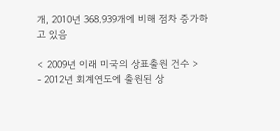개, 2010년 368.939개에 비해 점차 증가하고 있음

< 2009년 이래 미국의 상표출원 건수 >
- 2012년 회계연도에 출원된 상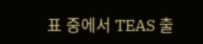표 중에서 TEAS 출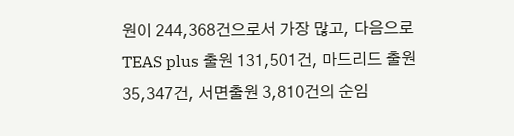원이 244,368건으로서 가장 많고, 다음으로 TEAS plus 출원 131,501건, 마드리드 출원 35,347건, 서면출원 3,810건의 순임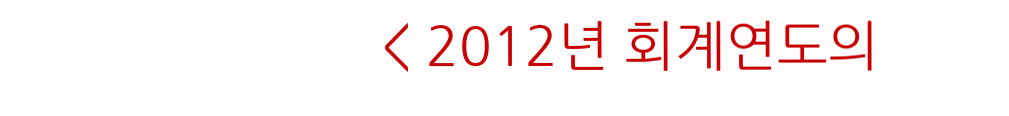< 2012년 회계연도의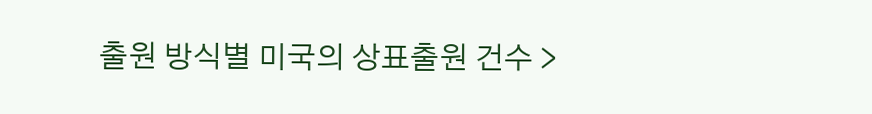출원 방식별 미국의 상표출원 건수 >